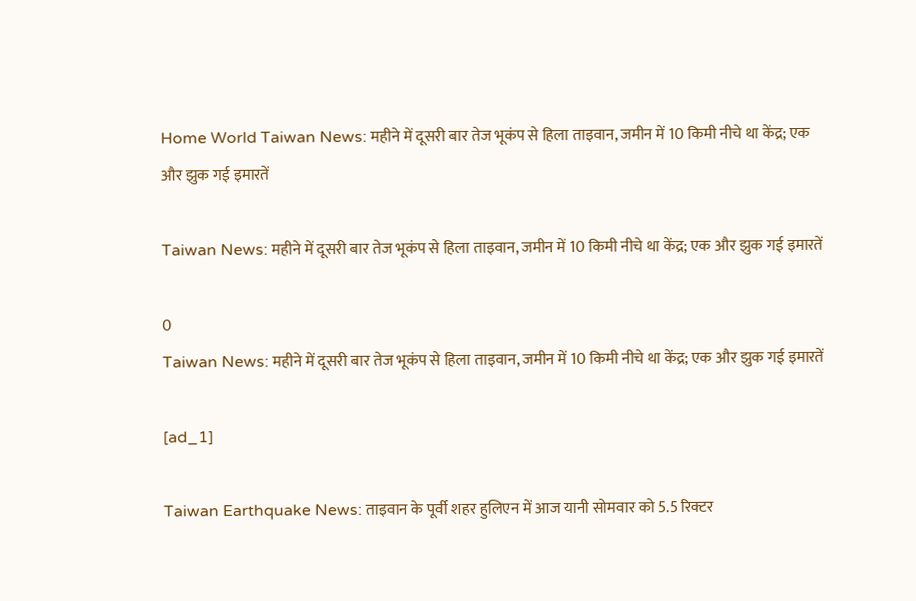Home World Taiwan News: महीने में दूसरी बार तेज भूकंप से हिला ताइवान, जमीन में 10 किमी नीचे था केंद्र; एक और झुक गई इमारतें

Taiwan News: महीने में दूसरी बार तेज भूकंप से हिला ताइवान, जमीन में 10 किमी नीचे था केंद्र; एक और झुक गई इमारतें

0
Taiwan News: महीने में दूसरी बार तेज भूकंप से हिला ताइवान, जमीन में 10 किमी नीचे था केंद्र; एक और झुक गई इमारतें

[ad_1]

Taiwan Earthquake News: ताइवान के पूर्वी शहर हुलिएन में आज यानी सोमवार को 5.5 रिक्टर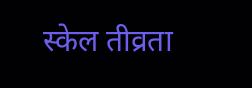स्केल तीव्रता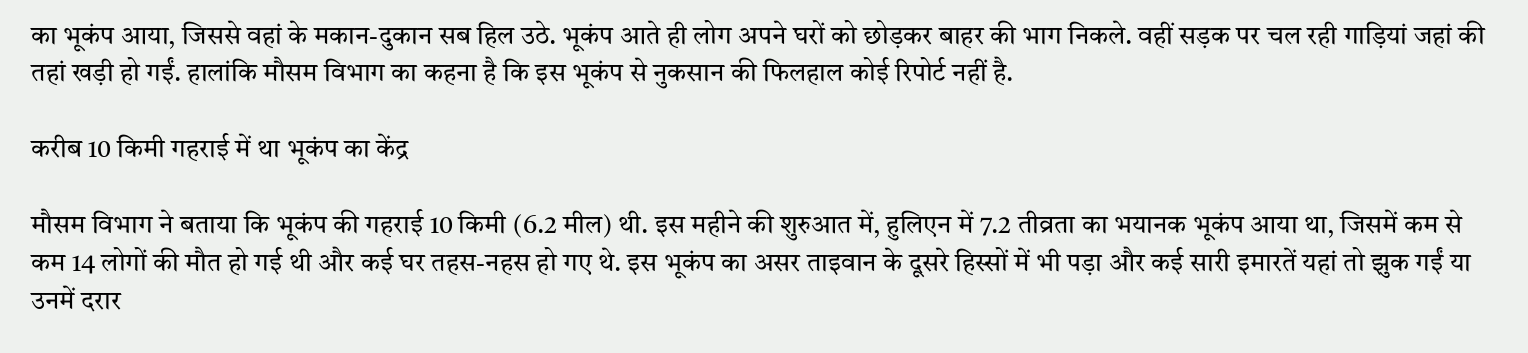का भूकंप आया, जिससे वहां के मकान-दुकान सब हिल उठे. भूकंप आते ही लोग अपने घरों को छोड़कर बाहर की भाग निकले. वहीं सड़क पर चल रही गाड़ियां जहां की तहां खड़ी हो गईं. हालांकि मौसम विभाग का कहना है कि इस भूकंप से नुकसान की फिलहाल कोई रिपोर्ट नहीं है.

करीब 10 किमी गहराई में था भूकंप का केंद्र

मौसम विभाग ने बताया कि भूकंप की गहराई 10 किमी (6.2 मील) थी. इस महीने की शुरुआत में, हुलिएन में 7.2 तीव्रता का भयानक भूकंप आया था, जिसमें कम से कम 14 लोगों की मौत हो गई थी और कई घर तहस-नहस हो गए थे. इस भूकंप का असर ताइवान के दूसरे हिस्सों में भी पड़ा और कई सारी इमारतें यहां तो झुक गईं या उनमें दरार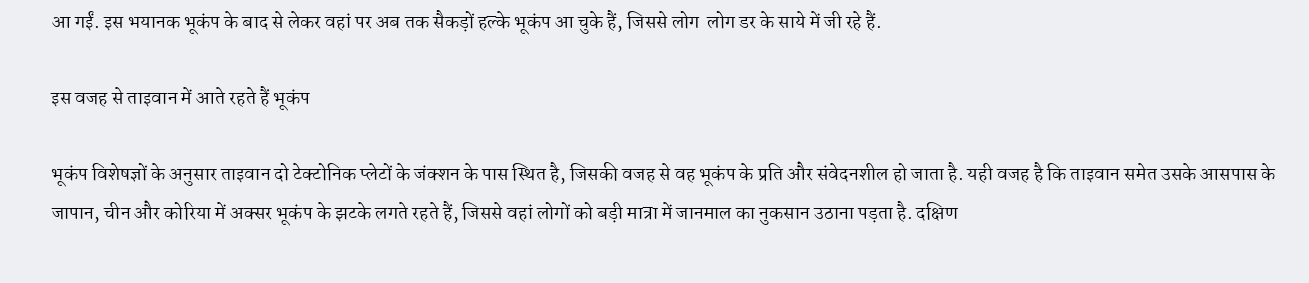आ गईं. इस भयानक भूकंप के बाद से लेकर वहां पर अब तक सैकड़ों हल्के भूकंप आ चुके हैं, जिससे लोग  लोग डर के साये में जी रहे हैं.

इस वजह से ताइवान में आते रहते हैं भूकंप

भूकंप विशेषज्ञों के अनुसार ताइवान दो टेक्टोनिक प्लेटों के जंक्शन के पास स्थित है, जिसकी वजह से वह भूकंप के प्रति और संवेदनशील हो जाता है. यही वजह है कि ताइवान समेत उसके आसपास के जापान, चीन और कोरिया में अक्सर भूकंप के झटके लगते रहते हैं, जिससे वहां लोगों को बड़ी मात्रा में जानमाल का नुकसान उठाना पड़ता है. दक्षिण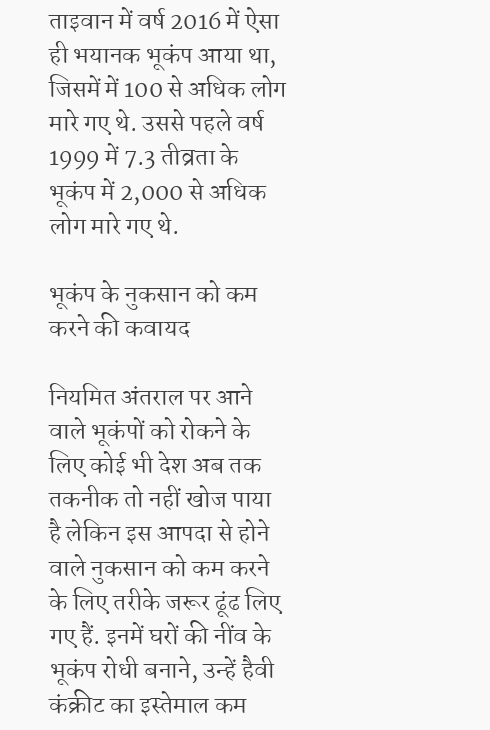ताइवान में वर्ष 2016 में ऐसा ही भयानक भूकंप आया था, जिसमें में 100 से अधिक लोग मारे गए थे. उससे पहले वर्ष 1999 में 7.3 तीव्रता के भूकंप में 2,000 से अधिक लोग मारे गए थे.

भूकंप के नुकसान को कम करने की कवायद

नियमित अंतराल पर आने वाले भूकंपों को रोकने के लिए कोई भी देश अब तक तकनीक तो नहीं खोज पाया है लेकिन इस आपदा से होने वाले नुकसान को कम करने के लिए तरीके जरूर ढूंढ लिए गए हैं. इनमें घरों की नींव के भूकंप रोधी बनाने, उन्हें हैवी कंक्रीट का इस्तेमाल कम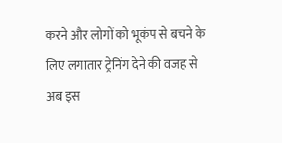करने और लोगों को भूकंप से बचने के लिए लगातार ट्रेनिंग देने की वजह से अब इस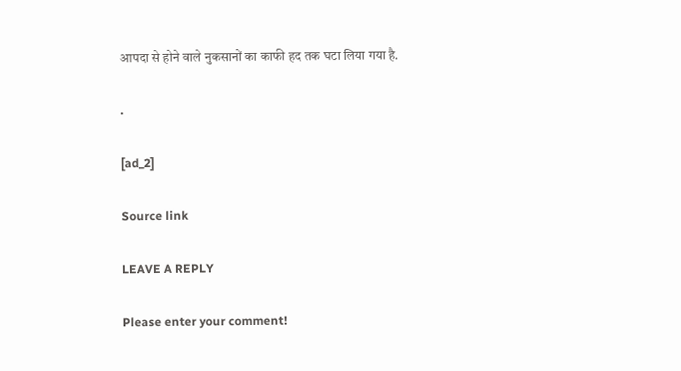आपदा से होने वाले नुकसानों का काफी हद तक घटा लिया गया है.

.

[ad_2]

Source link

LEAVE A REPLY

Please enter your comment!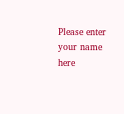Please enter your name here